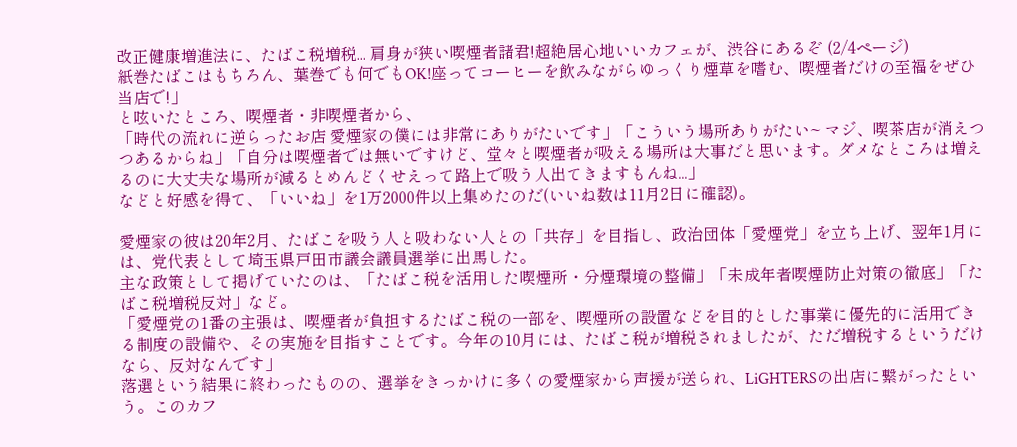改正健康増進法に、たばこ税増税... 肩身が狭い喫煙者諸君!超絶居心地いいカフェが、渋谷にあるぞ (2/4ページ)
紙巻たばこはもちろん、葉巻でも何でもOK!座ってコーヒーを飲みながらゆっくり煙草を嗜む、喫煙者だけの至福をぜひ当店で!」
と呟いたところ、喫煙者・非喫煙者から、
「時代の流れに逆らったお店 愛煙家の僕には非常にありがたいです」「こういう場所ありがたい~ マジ、喫茶店が消えつつあるからね」「自分は喫煙者では無いですけど、堂々と喫煙者が吸える場所は大事だと思います。ダメなところは増えるのに大丈夫な場所が減るとめんどくせえって路上で吸う人出てきますもんね...」
などと好感を得て、「いいね」を1万2000件以上集めたのだ(いいね数は11月2日に確認)。

愛煙家の彼は20年2月、たばこを吸う人と吸わない人との「共存」を目指し、政治団体「愛煙党」を立ち上げ、翌年1月には、党代表として埼玉県戸田市議会議員選挙に出馬した。
主な政策として掲げていたのは、「たばこ税を活用した喫煙所・分煙環境の整備」「未成年者喫煙防止対策の徹底」「たばこ税増税反対」など。
「愛煙党の1番の主張は、喫煙者が負担するたばこ税の一部を、喫煙所の設置などを目的とした事業に優先的に活用できる制度の設備や、その実施を目指すことです。今年の10月には、たばこ税が増税されましたが、ただ増税するというだけなら、反対なんです」
落選という結果に終わったものの、選挙をきっかけに多くの愛煙家から声援が送られ、LiGHTERSの出店に繋がったという。このカフ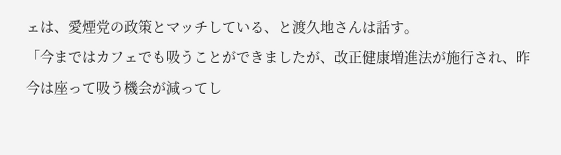ェは、愛煙党の政策とマッチしている、と渡久地さんは話す。
「今まではカフェでも吸うことができましたが、改正健康増進法が施行され、昨今は座って吸う機会が減ってし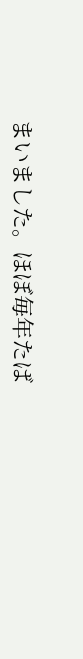まいました。ほぼ毎年たば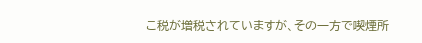こ税が増税されていますが、その一方で喫煙所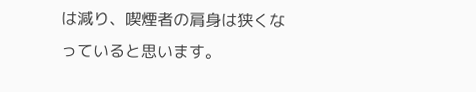は減り、喫煙者の肩身は狭くなっていると思います。